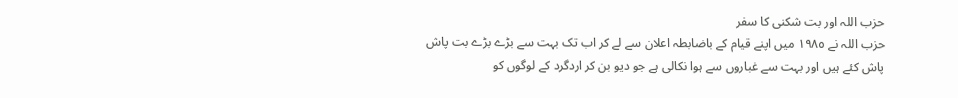حزب اللہ اور بت شکنی کا سفر
حزب اللہ نے ١٩٨٥ میں اپنے قیام کے باضابطہ اعلان سے لے کر اب تک بہت سے بڑے بڑے بت پاش پاش کئے ہیں اور بہت سے غباروں سے ہوا نکالی ہے جو دیو بن کر اردگرد کے لوگوں کو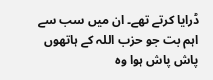ڈرایا کرتے تھے۔ ان میں سب سے اہم بت جو حزب اللہ کے ہاتھوں پاش پاش ہوا وہ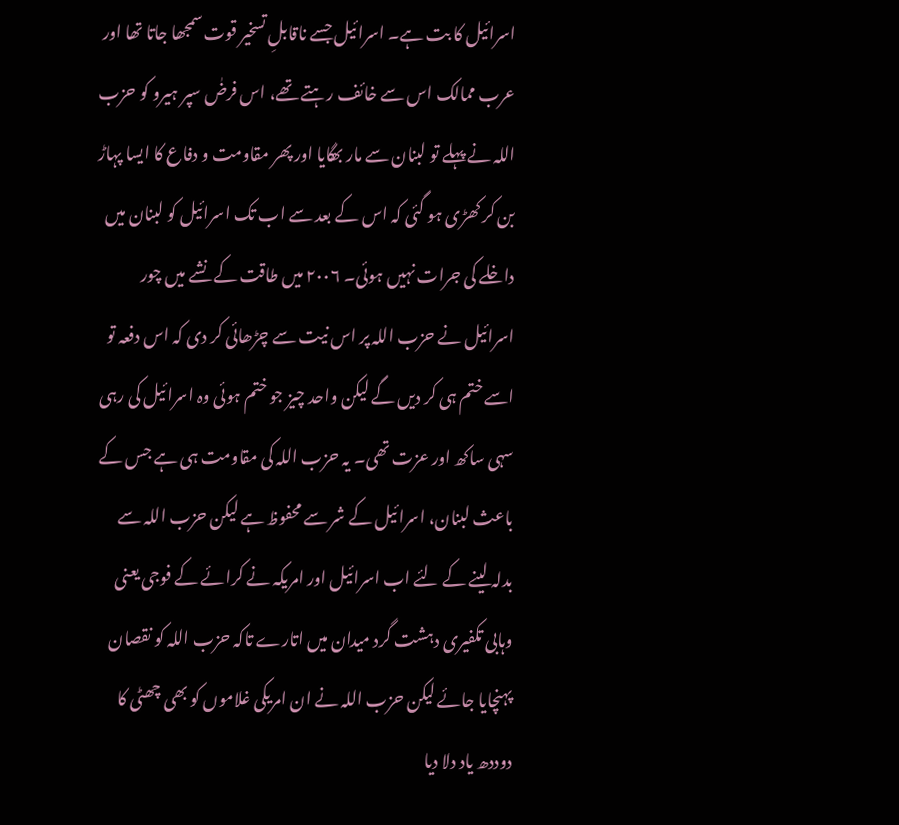اسرائیل کا بت ہے۔ اسرائیل جسے ناقابلِ تسخیر قوت سمجھا جاتا تھا اور عرب ممالک اس سے خائف رہتے تھے، اس فرضٰ سپر ہیرو کو حزب اللہ نے پہلے تو لبنان سے مار بھگایا اور پھر مقاومت و دفاع کا ایسا پہاڑ بن کر کھڑی ہو گئی کہ اس کے بعد سے اب تک اسرائیل کو لبنان میں داخلے کی جرات نہیں ہوئی۔ ٢٠٠٦ میں طاقت کے نشے میں چور اسرائیل نے حزب اللہ پر اس نیت سے چڑھائی کر دی کہ اس دفعہ تو اسے ختم ہی کر دیں گے لیکن واحد چیز جو ختم ہوئی وہ اسرائیل کی رہی سہی ساکھ اور عزت تھی۔ یہ حزب اللہ کی مقاومت ہی ہے جس کے باعث لبنان، اسرائیل کے شر سے محفوظ ہے لیکن حزب اللہ سے بدلہ لینے کے لئے اب اسرائیل اور امریکہ نے کرائے کے فوجی یعنی وہابی تکفیری دہشت گرد میدان میں اتارے تاکہ حزب اللہ کو نقصان پہنچایا جائے لیکن حزب اللہ نے ان امریکی غلاموں کو بھی چھٹی کا دوددھ یاد دلا دیا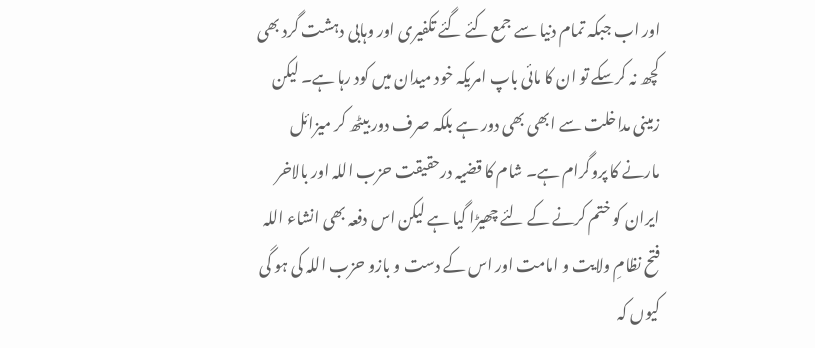اور اب جبکہ تمام دنیا سے جمع کئے گئے تکفیری اور وہابی دہشت گرد بھی کچھ نہ کرسکے تو ان کا مائی باپ امریکہ خود میدان میں کود رہا ہے۔ لیکن زمینی مداخلت سے ابھی بھی دور ہے بلکہ صرف دور بیٹھ کر میزائل مارنے کا پروگرام ہے۔ شام کا قضیہ درحقیقت حزب اللہ اور بالاخر ایران کو ختم کرنے کے لئے چھیڑا گیا ہے لیکن اس دفعہ بھی انشاء اللہ فتح نظامِ ولایت و امامت اور اس کے دست و بازو حزب اللہ کی ہو گی کیوں کہ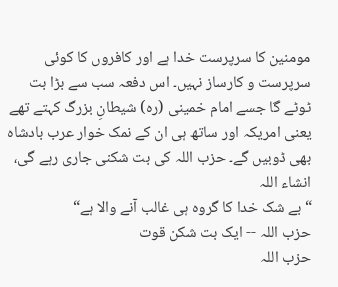مومنین کا سرپرست خدا ہے اور کافروں کا کوئی سرپرست و کارساز نہیں۔ اس دفعہ سب سے بڑا بت ٹوٹے گا جسے امام خمینی (رہ) شیطانِ بزرگ کہتے تھے یعنی امریکہ اور ساتھ ہی ان کے نمک خوار عرب بادشاہ بھی ڈوبیں گے۔ حزب اللہ کی بت شکنی جاری رہے گی، انشاء اللہ
“بے شک خدا کا گروہ ہی غالب آنے والا ہے“
حزب اللہ -- ایک بت شکن قوت
حزب اللہ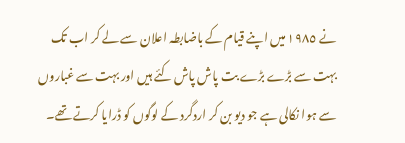نے ١٩٨٥ میں اپنے قیام کے باضابطہ اعلان سے لے کر اب تک بہت سے بڑے بڑے بت پاش پاش کئے ہیں اور بہت سے غباروں سے ہوا نکالی ہے جو دیو بن کر اردگرد کے لوگوں کو ڈرایا کرتے تھے۔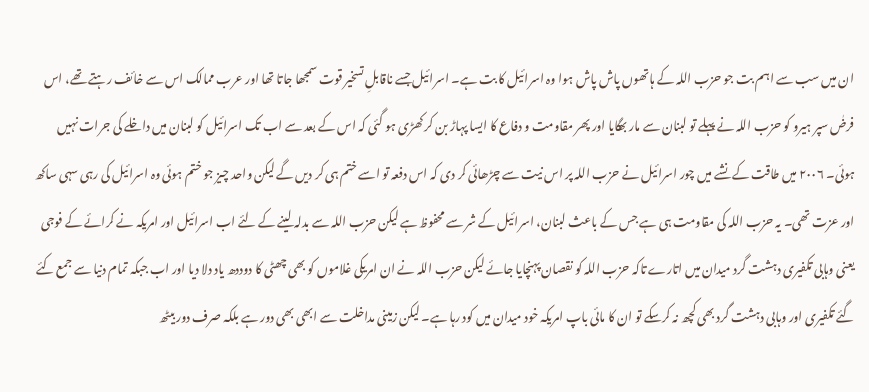ان میں سب سے اہم بت جو حزب اللہ کے ہاتھوں پاش پاش ہوا وہ اسرائیل کا بت ہے۔ اسرائیل جسے ناقابلِ تسخیر قوت سمجھا جاتا تھا اور عرب ممالک اس سے خائف رہتے تھے، اس فرضٰ سپر ہیرو کو حزب اللہ نے پہلے تو لبنان سے مار بھگایا اور پھر مقاومت و دفاع کا ایسا پہاڑ بن کر کھڑی ہو گئی کہ اس کے بعد سے اب تک اسرائیل کو لبنان میں داخلے کی جرات نہیں ہوئی۔ ٢٠٠٦ میں طاقت کے نشے میں چور اسرائیل نے حزب اللہ پر اس نیت سے چڑھائی کر دی کہ اس دفعہ تو اسے ختم ہی کر دیں گے لیکن واحد چیز جو ختم ہوئی وہ اسرائیل کی رہی سہی ساکھ اور عزت تھی۔ یہ حزب اللہ کی مقاومت ہی ہے جس کے باعث لبنان، اسرائیل کے شر سے محفوظ ہے لیکن حزب اللہ سے بدلہ لینے کے لئے اب اسرائیل اور امریکہ نے کرائے کے فوجی یعنی وہابی تکفیری دہشت گرد میدان میں اتارے تاکہ حزب اللہ کو نقصان پہنچایا جائے لیکن حزب اللہ نے ان امریکی غلاموں کو بھی چھٹی کا دوددھ یاد دلا دیا اور اب جبکہ تمام دنیا سے جمع کئے گئے تکفیری اور وہابی دہشت گرد بھی کچھ نہ کرسکے تو ان کا مائی باپ امریکہ خود میدان میں کود رہا ہے۔ لیکن زمینی مداخلت سے ابھی بھی دور ہے بلکہ صرف دور بیٹھ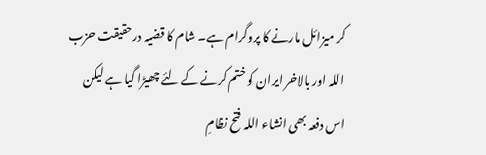کر میزائل مارنے کا پروگرام ہے۔ شام کا قضیہ درحقیقت حزب اللہ اور بالاخر ایران کو ختم کرنے کے لئے چھیڑا گیا ہے لیکن اس دفعہ بھی انشاء اللہ فتح نظامِ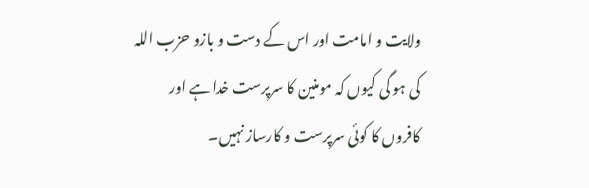ولایت و امامت اور اس کے دست و بازو حزب اللہ کی ہو گی کیوں کہ مومنین کا سرپرست خدا ہے اور کافروں کا کوئی سرپرست و کارساز نہیں۔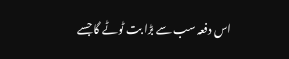اس دفعہ سب سے بڑا بت ٹوٹے گا جسے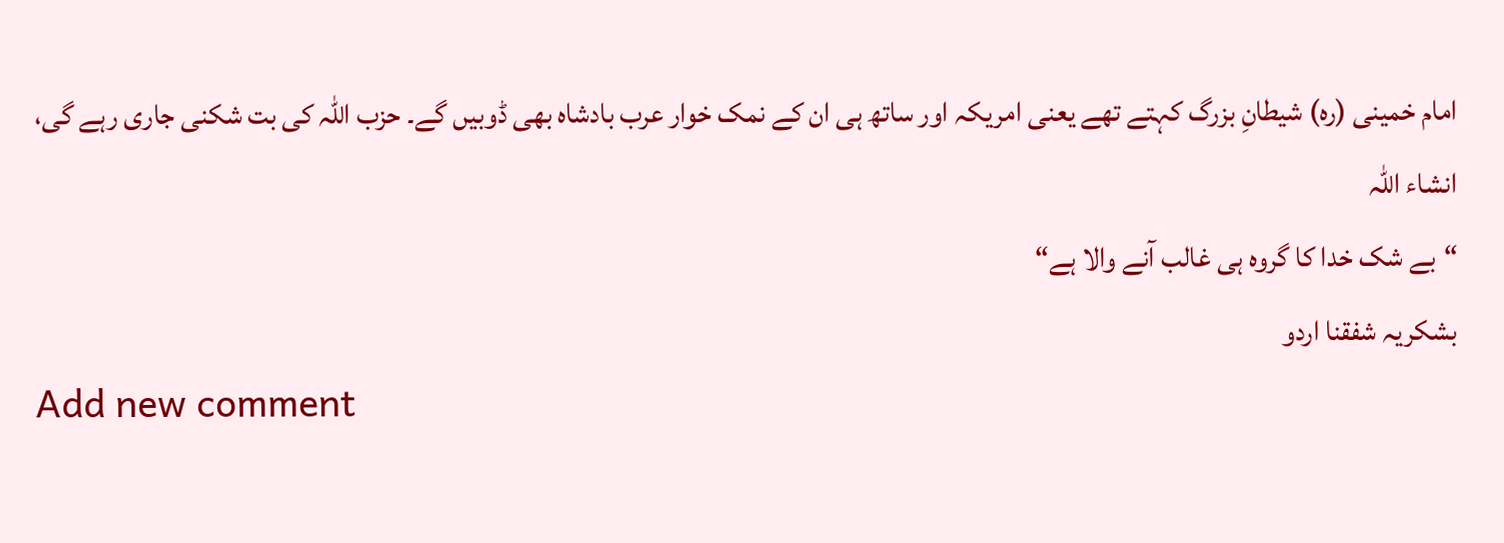امام خمینی (رہ) شیطانِ بزرگ کہتے تھے یعنی امریکہ اور ساتھ ہی ان کے نمک خوار عرب بادشاہ بھی ڈوبیں گے۔ حزب اللہ کی بت شکنی جاری رہے گی، انشاء اللہ
“بے شک خدا کا گروہ ہی غالب آنے والا ہے“
بشکریہ شفقنا اردو
Add new comment